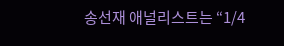송선재 애널리스트는 “1/4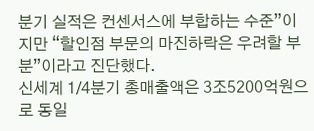분기 실적은 컨센서스에 부합하는 수준”이지만 “할인점 부문의 마진하락은 우려할 부분”이라고 진단했다.
신세계 1/4분기 총매출액은 3조5200억원으로 동일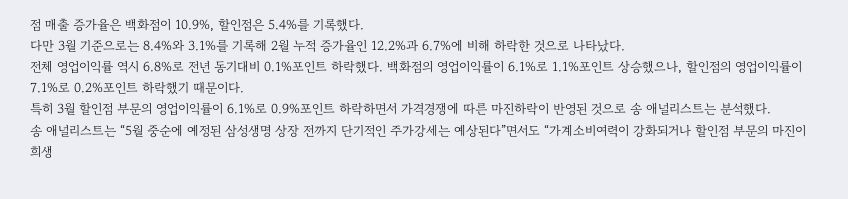점 매출 증가율은 백화점이 10.9%, 할인점은 5.4%를 기록했다.
다만 3월 기준으로는 8.4%와 3.1%를 기록해 2월 누적 증가율인 12.2%과 6.7%에 비해 하락한 것으로 나타났다.
전체 영업이익률 역시 6.8%로 전년 동기대비 0.1%포인트 하락했다. 백화점의 영업이익률이 6.1%로 1.1%포인트 상승했으나, 할인점의 영업이익률이 7.1%로 0.2%포인트 하락했기 때문이다.
특히 3월 할인점 부문의 영업이익률이 6.1%로 0.9%포인트 하락하면서 가격경쟁에 따른 마진하락이 반영된 것으로 송 애널리스트는 분석했다.
송 애널리스트는 “5월 중순에 예정된 삼성생명 상장 전까지 단기적인 주가강세는 예상된다”면서도 “가계소비여력이 강화되거나 할인점 부문의 마진이 희생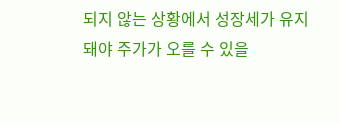되지 않는 상황에서 성장세가 유지돼야 주가가 오를 수 있을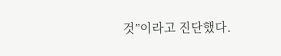것”이라고 진단했다.